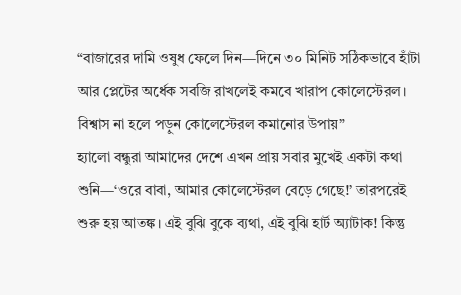“বাজারের দামি ওষুধ ফেলে দিন—দিনে ৩০ মিনিট সঠিকভাবে হাঁটা আর প্লেটের অর্ধেক সবজি রাখলেই কমবে খারাপ কোলেস্টেরল। বিশ্বাস না হলে পড়ুন কোলেস্টেরল কমানোর উপায়”
হ্যালো বন্ধুরা আমাদের দেশে এখন প্রায় সবার মুখেই একটা কথা শুনি—‘ওরে বাবা, আমার কোলেস্টেরল বেড়ে গেছে!’ তারপরেই শুরু হয় আতঙ্ক। এই বুঝি বুকে ব্যথা, এই বুঝি হার্ট অ্যাটাক! কিন্তু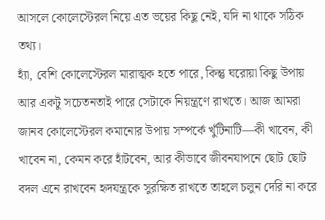আসলে কোলেস্টেরল নিয়ে এত ভয়ের কিছু নেই, যদি না থাকে সঠিক তথ্য।
হ্যাঁ, বেশি কোলেস্টেরল মারাত্মক হতে পারে, কিন্তু ঘরোয়া কিছু উপায় আর একটু সচেতনতাই পারে সেটাকে নিয়ন্ত্রণে রাখতে। আজ আমরা জানব কোলেস্টেরল কমানোর উপায় সম্পর্কে খুঁটিনাটি—কী খাবেন, কী খাবেন না, কেমন করে হাঁটবেন, আর কীভাবে জীবনযাপনে ছোট ছোট বদল এনে রাখবেন হৃদযন্ত্রকে সুরক্ষিত রাখতে তাহলে চলুন দেরি না করে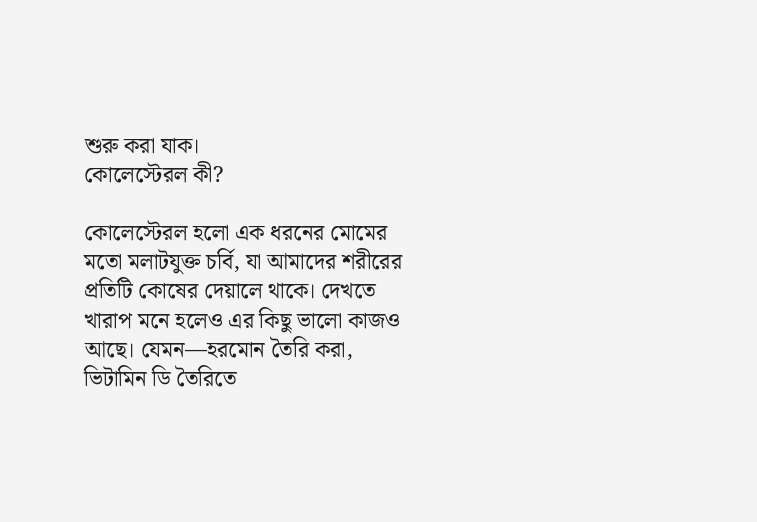শুরু করা যাক।
কোলেস্টেরল কী?

কোলেস্টেরল হলো এক ধরনের মোমের মতো মলাটযুক্ত চর্বি, যা আমাদের শরীরের প্রতিটি কোষের দেয়ালে থাকে। দেখতে খারাপ মনে হলেও এর কিছু ভালো কাজও আছে। যেমন—হরমোন তৈরি করা, ভিটামিন ডি তৈরিতে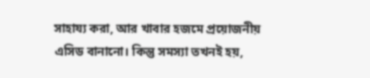সাহায্য করা, আর খাবার হজমে প্রয়োজনীয় এসিড বানানো। কিন্তু সমস্যা তখনই হয়,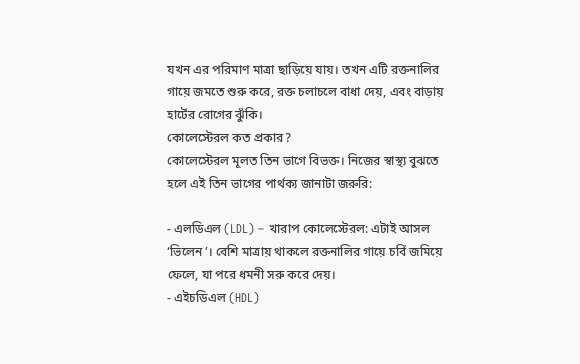যখন এর পরিমাণ মাত্রা ছাড়িয়ে যায়। তখন এটি রক্তনালির গায়ে জমতে শুরু করে, রক্ত চলাচলে বাধা দেয়, এবং বাড়ায় হার্টের রোগের ঝুঁকি।
কোলেস্টেরল কত প্রকার?
কোলেস্টেরল মূলত তিন ভাগে বিভক্ত। নিজের স্বাস্থ্য বুঝতে হলে এই তিন ভাগের পার্থক্য জানাটা জরুরি:

- এলডিএল (LDL) – খারাপ কোলেস্টেরল: এটাই আসল ‘ভিলেন’। বেশি মাত্রায় থাকলে রক্তনালির গায়ে চর্বি জমিয়ে ফেলে, যা পরে ধমনী সরু করে দেয়।
- এইচডিএল (HDL)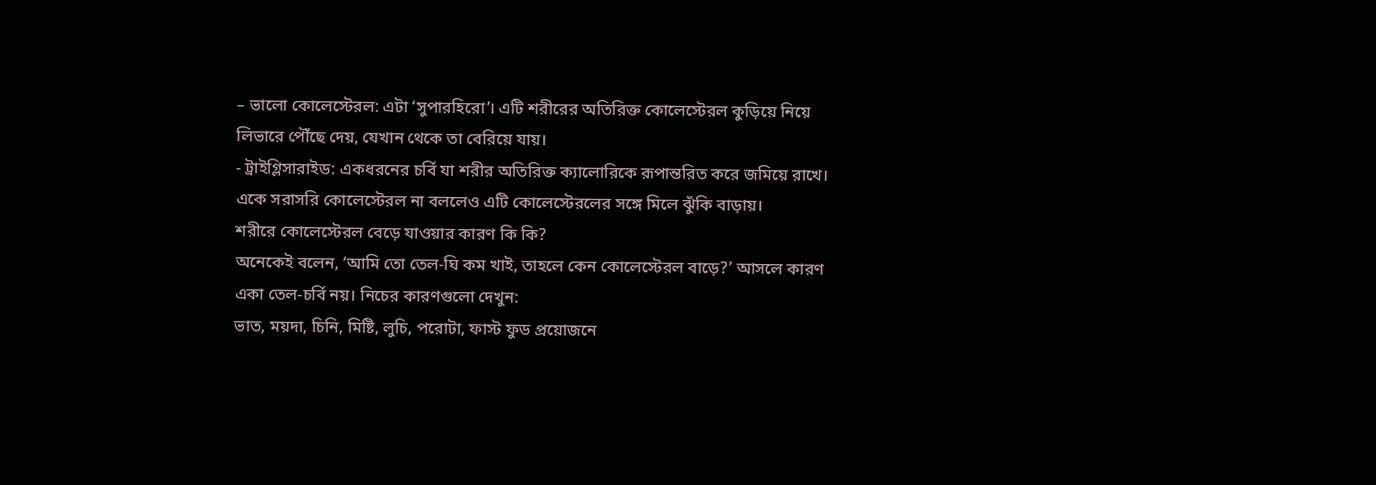– ভালো কোলেস্টেরল: এটা ‘সুপারহিরো’। এটি শরীরের অতিরিক্ত কোলেস্টেরল কুড়িয়ে নিয়ে লিভারে পৌঁছে দেয়, যেখান থেকে তা বেরিয়ে যায়।
- ট্রাইগ্লিসারাইড: একধরনের চর্বি যা শরীর অতিরিক্ত ক্যালোরিকে রূপান্তরিত করে জমিয়ে রাখে। একে সরাসরি কোলেস্টেরল না বললেও এটি কোলেস্টেরলের সঙ্গে মিলে ঝুঁকি বাড়ায়।
শরীরে কোলেস্টেরল বেড়ে যাওয়ার কারণ কি কি?
অনেকেই বলেন, ‘আমি তো তেল-ঘি কম খাই, তাহলে কেন কোলেস্টেরল বাড়ে?’ আসলে কারণ একা তেল-চর্বি নয়। নিচের কারণগুলো দেখুন:
ভাত, ময়দা, চিনি, মিষ্টি, লুচি, পরোটা, ফাস্ট ফুড প্রয়োজনে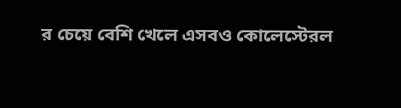র চেয়ে বেশি খেলে এসবও কোলেস্টেরল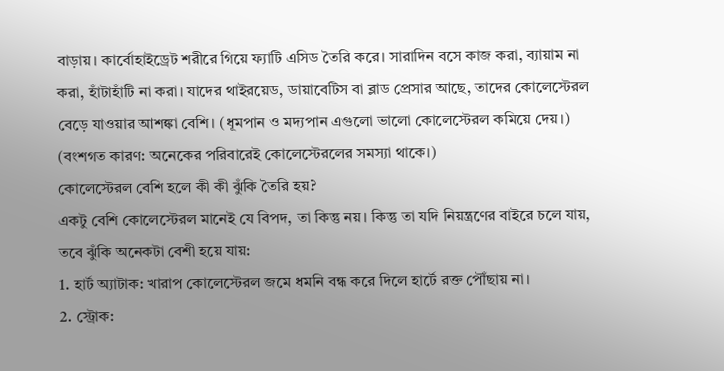বাড়ায়। কার্বোহাইড্রেট শরীরে গিয়ে ফ্যাটি এসিড তৈরি করে। সারাদিন বসে কাজ করা, ব্যায়াম না করা, হাঁটাহাঁটি না করা। যাদের থাইরয়েড, ডায়াবেটিস বা ব্লাড প্রেসার আছে, তাদের কোলেস্টেরল বেড়ে যাওয়ার আশঙ্কা বেশি। (ধূমপান ও মদ্যপান এগুলো ভালো কোলেস্টেরল কমিয়ে দেয়।) (বংশগত কারণ: অনেকের পরিবারেই কোলেস্টেরলের সমস্যা থাকে।)
কোলেস্টেরল বেশি হলে কী কী ঝুঁকি তৈরি হয়?
একটু বেশি কোলেস্টেরল মানেই যে বিপদ, তা কিন্তু নয়। কিন্তু তা যদি নিয়ন্ত্রণের বাইরে চলে যায়, তবে ঝুঁকি অনেকটা বেশী হয়ে যায়:
1. হার্ট অ্যাটাক: খারাপ কোলেস্টেরল জমে ধমনি বন্ধ করে দিলে হার্টে রক্ত পৌঁছায় না।
2. স্ট্রোক: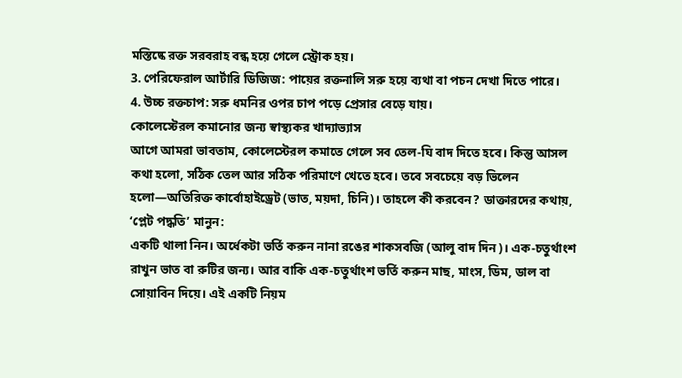মস্তিষ্কে রক্ত সরবরাহ বন্ধ হয়ে গেলে স্ট্রোক হয়।
3. পেরিফেরাল আর্টারি ডিজিজ: পায়ের রক্তনালি সরু হয়ে ব্যথা বা পচন দেখা দিতে পারে।
4. উচ্চ রক্তচাপ: সরু ধমনির ওপর চাপ পড়ে প্রেসার বেড়ে যায়।
কোলেস্টেরল কমানোর জন্য স্বাস্থ্যকর খাদ্যাভ্যাস
আগে আমরা ভাবতাম, কোলেস্টেরল কমাতে গেলে সব তেল-ঘি বাদ দিতে হবে। কিন্তু আসল কথা হলো, সঠিক তেল আর সঠিক পরিমাণে খেতে হবে। তবে সবচেয়ে বড় ভিলেন হলো—অতিরিক্ত কার্বোহাইড্রেট (ভাত, ময়দা, চিনি)। তাহলে কী করবেন? ডাক্তারদের কথায়, ‘প্লেট পদ্ধতি’ মানুন:
একটি থালা নিন। অর্ধেকটা ভর্তি করুন নানা রঙের শাকসবজি (আলু বাদ দিন)। এক-চতুর্থাংশ রাখুন ভাত বা রুটির জন্য। আর বাকি এক-চতুর্থাংশ ভর্তি করুন মাছ, মাংস, ডিম, ডাল বা সোয়াবিন দিয়ে। এই একটি নিয়ম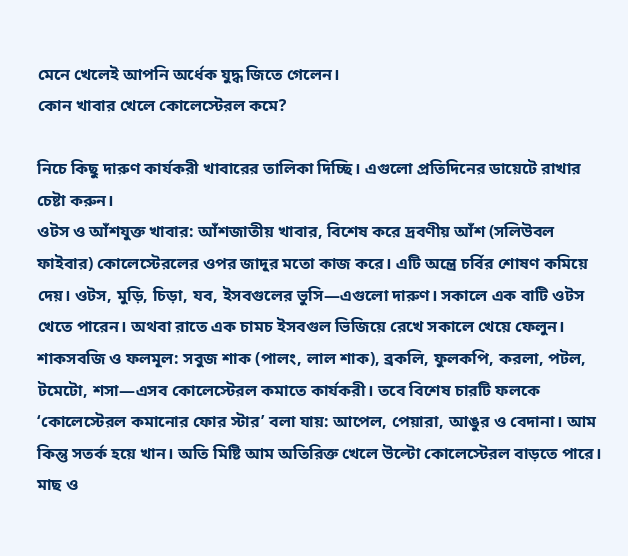মেনে খেলেই আপনি অর্ধেক যুদ্ধ জিতে গেলেন।
কোন খাবার খেলে কোলেস্টেরল কমে?

নিচে কিছু দারুণ কার্যকরী খাবারের তালিকা দিচ্ছি। এগুলো প্রতিদিনের ডায়েটে রাখার চেষ্টা করুন।
ওটস ও আঁশযুক্ত খাবার: আঁশজাতীয় খাবার, বিশেষ করে দ্রবণীয় আঁশ (সলিউবল ফাইবার) কোলেস্টেরলের ওপর জাদুর মতো কাজ করে। এটি অন্ত্রে চর্বির শোষণ কমিয়ে দেয়। ওটস, মুড়ি, চিড়া, যব, ইসবগুলের ভুসি—এগুলো দারুণ। সকালে এক বাটি ওটস খেতে পারেন। অথবা রাতে এক চামচ ইসবগুল ভিজিয়ে রেখে সকালে খেয়ে ফেলুন।
শাকসবজি ও ফলমূল: সবুজ শাক (পালং, লাল শাক), ব্রকলি, ফুলকপি, করলা, পটল, টমেটো, শসা—এসব কোলেস্টেরল কমাতে কার্যকরী। তবে বিশেষ চারটি ফলকে ‘কোলেস্টেরল কমানোর ফোর স্টার’ বলা যায়: আপেল, পেয়ারা, আঙুর ও বেদানা। আম কিন্তু সতর্ক হয়ে খান। অতি মিষ্টি আম অতিরিক্ত খেলে উল্টো কোলেস্টেরল বাড়তে পারে।
মাছ ও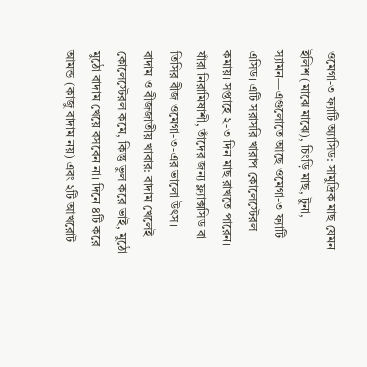ওমেগা-৩ ফ্যাটি অ্যাসিড: সামুদ্রিক মাছ যেমন ইলিশ (মাঝে মাঝে), চিংড়ি মাছ, টুনা, স্যামন—এগুলোতে আছে ওমেগা-৩ ফ্যাটি এসিড। এটি সরাসরি খারাপ কোলেস্টেরল কমায়। সপ্তাহে ২-৩ দিন মাছ রাখতে পারেন। যাঁরা নিরামিষাশী, তাঁদের জন্য ফ্ল্যাক্সসিড বা তিসির বীজ ওমেগা-৩-এর ভালো উৎস।
বাদাম ও বীজজাতীয় খাবার: বাদাম খেলেই কোলেস্টেরল কমে, কিন্তু ভুল করে ভাই, মুঠো মুঠো বাদাম খেয়ে বসবেন না। দিনে ৪টি করে আমন্ড (কাজু বাদাম নয়) এবং ২টি আখরোট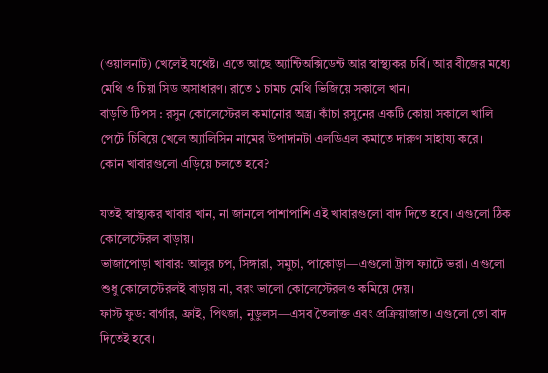(ওয়ালনাট) খেলেই যথেষ্ট। এতে আছে অ্যান্টিঅক্সিডেন্ট আর স্বাস্থ্যকর চর্বি। আর বীজের মধ্যে মেথি ও চিয়া সিড অসাধারণ। রাতে ১ চামচ মেথি ভিজিয়ে সকালে খান।
বাড়তি টিপস : রসুন কোলেস্টেরল কমানোর অস্ত্র। কাঁচা রসুনের একটি কোয়া সকালে খালি পেটে চিবিয়ে খেলে অ্যালিসিন নামের উপাদানটা এলডিএল কমাতে দারুণ সাহায্য করে।
কোন খাবারগুলো এড়িয়ে চলতে হবে?

যতই স্বাস্থ্যকর খাবার খান, না জানলে পাশাপাশি এই খাবারগুলো বাদ দিতে হবে। এগুলো ঠিক কোলেস্টেরল বাড়ায়।
ভাজাপোড়া খাবার: আলুর চপ, সিঙ্গারা, সমুচা, পাকোড়া—এগুলো ট্রান্স ফ্যাটে ভরা। এগুলো শুধু কোলেস্টেরলই বাড়ায় না, বরং ভালো কোলেস্টেরলও কমিয়ে দেয়।
ফাস্ট ফুড: বার্গার, ফ্রাই, পিৎজা, নুডুলস—এসব তৈলাক্ত এবং প্রক্রিয়াজাত। এগুলো তো বাদ দিতেই হবে।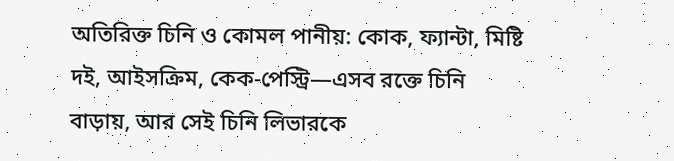অতিরিক্ত চিনি ও কোমল পানীয়: কোক, ফ্যান্টা, মিষ্টি দই, আইসক্রিম, কেক-পেস্ট্রি—এসব রক্তে চিনি বাড়ায়, আর সেই চিনি লিভারকে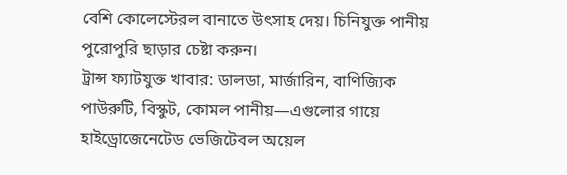বেশি কোলেস্টেরল বানাতে উৎসাহ দেয়। চিনিযুক্ত পানীয় পুরোপুরি ছাড়ার চেষ্টা করুন।
ট্রান্স ফ্যাটযুক্ত খাবার: ডালডা, মার্জারিন, বাণিজ্যিক পাউরুটি, বিস্কুট, কোমল পানীয়—এগুলোর গায়ে হাইড্রোজেনেটেড ভেজিটেবল অয়েল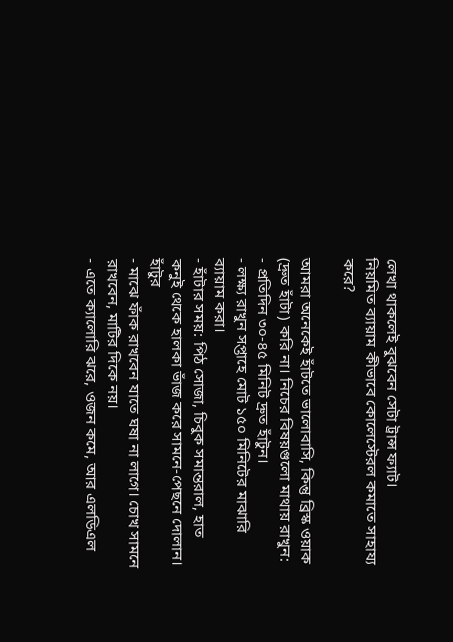লেখা থাকলেই বুঝবেন সেটা ট্রান্স ফ্যাট।
নিয়মিত ব্যায়াম কীভাবে কোলেস্টেরল কমাতে সাহায্য করে?

আমরা অনেকেই হাঁটতে ভালোবাসি, কিন্তু ব্রিস্ক ওয়াক (দ্রুত হাঁটা) করি না। নিচের বিষয়গুলো মাথায় রাখুন:
- প্রতিদিন ৩০-৪৫ মিনিট দ্রুত হাঁটুন।
- লক্ষ্য রাখুন সপ্তাহে মোট ১৫০ মিনিটের মাঝারি ব্যায়াম করা।
- হাঁটার সময়: পিঠ সোজা, চিবুক সমান্তরাল, হাত কনুই থেকে হালকা ভাঁজ করে সামনে-পেছনে দোলান। হাঁটুর
- মাঝে ফাঁক রাখবেন যাতে ঘষা না লাগে। চোখ সামনে রাখবেন, মাটির দিকে নয়।
- এতে ক্যালোরি ঝরে, ওজন কমে, আর এলডিএল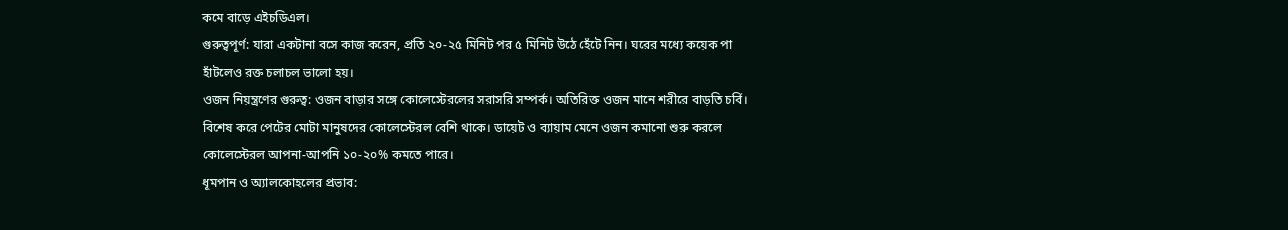কমে বাড়ে এইচডিএল।
গুরুত্বপূর্ণ: যারা একটানা বসে কাজ করেন, প্রতি ২০-২৫ মিনিট পর ৫ মিনিট উঠে হেঁটে নিন। ঘরের মধ্যে কয়েক পা হাঁটলেও রক্ত চলাচল ভালো হয়।
ওজন নিয়ন্ত্রণের গুরুত্ব: ওজন বাড়ার সঙ্গে কোলেস্টেরলের সরাসরি সম্পর্ক। অতিরিক্ত ওজন মানে শরীরে বাড়তি চর্বি। বিশেষ করে পেটের মোটা মানুষদের কোলেস্টেরল বেশি থাকে। ডায়েট ও ব্যায়াম মেনে ওজন কমানো শুরু করলে কোলেস্টেরল আপনা-আপনি ১০-২০% কমতে পারে।
ধূমপান ও অ্যালকোহলের প্রভাব: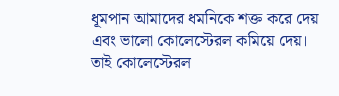ধূমপান আমাদের ধমনিকে শক্ত করে দেয় এবং ভালো কোলেস্টেরল কমিয়ে দেয়। তাই কোলেস্টেরল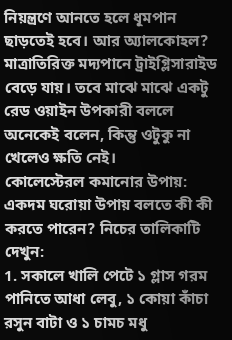নিয়ন্ত্রণে আনতে হলে ধূমপান ছাড়তেই হবে। আর অ্যালকোহল? মাত্রাতিরিক্ত মদ্যপানে ট্রাইগ্লিসারাইড বেড়ে যায়। তবে মাঝে মাঝে একটু রেড ওয়াইন উপকারী বললে অনেকেই বলেন, কিন্তু ওটুকু না খেলেও ক্ষতি নেই।
কোলেস্টেরল কমানোর উপায়:
একদম ঘরোয়া উপায় বলতে কী কী করতে পারেন? নিচের তালিকাটি দেখুন:
1. সকালে খালি পেটে ১ গ্লাস গরম পানিতে আধা লেবু, ১ কোয়া কাঁচা রসুন বাটা ও ১ চামচ মধু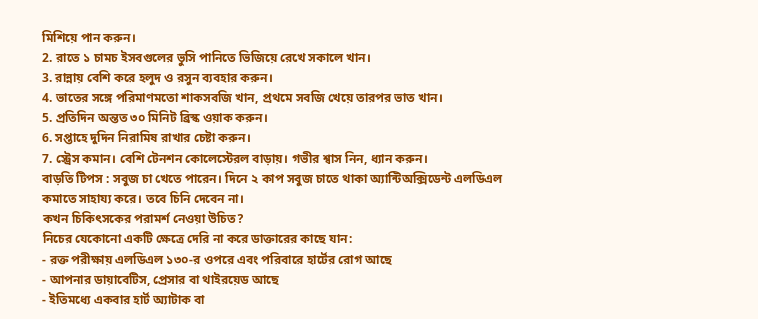মিশিয়ে পান করুন।
2. রাতে ১ চামচ ইসবগুলের ভুসি পানিতে ভিজিয়ে রেখে সকালে খান।
3. রান্নায় বেশি করে হলুদ ও রসুন ব্যবহার করুন।
4. ভাতের সঙ্গে পরিমাণমতো শাকসবজি খান, প্রথমে সবজি খেয়ে তারপর ভাত খান।
5. প্রতিদিন অন্তত ৩০ মিনিট ব্রিস্ক ওয়াক করুন।
6. সপ্তাহে দুদিন নিরামিষ রাখার চেষ্টা করুন।
7. স্ট্রেস কমান। বেশি টেনশন কোলেস্টেরল বাড়ায়। গভীর শ্বাস নিন, ধ্যান করুন।
বাড়তি টিপস : সবুজ চা খেতে পারেন। দিনে ২ কাপ সবুজ চাতে থাকা অ্যান্টিঅক্সিডেন্ট এলডিএল কমাতে সাহায্য করে। তবে চিনি দেবেন না।
কখন চিকিৎসকের পরামর্শ নেওয়া উচিত?
নিচের যেকোনো একটি ক্ষেত্রে দেরি না করে ডাক্তারের কাছে যান:
- রক্ত পরীক্ষায় এলডিএল ১৩০-র ওপরে এবং পরিবারে হার্টের রোগ আছে
- আপনার ডায়াবেটিস, প্রেসার বা থাইরয়েড আছে
- ইতিমধ্যে একবার হার্ট অ্যাটাক বা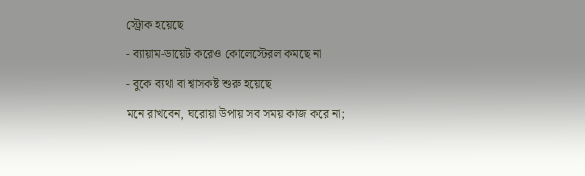স্ট্রোক হয়েছে
- ব্যায়াম-ডায়েট করেও কোলেস্টেরল কমছে না
- বুকে ব্যথা বা শ্বাসকষ্ট শুরু হয়েছে
মনে রাখবেন, ঘরোয়া উপায় সব সময় কাজ করে না;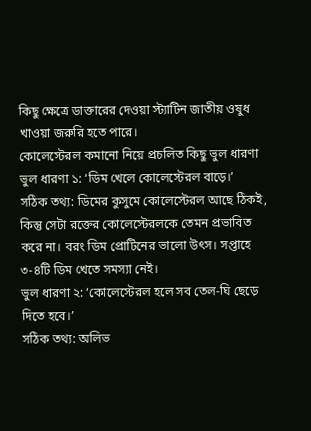কিছু ক্ষেত্রে ডাক্তারের দেওয়া স্ট্যাটিন জাতীয় ওষুধ খাওয়া জরুরি হতে পারে।
কোলেস্টেরল কমানো নিয়ে প্রচলিত কিছু ভুল ধারণা
ভুল ধারণা ১: ‘ডিম খেলে কোলেস্টেরল বাড়ে।’
সঠিক তথ্য: ডিমের কুসুমে কোলেস্টেরল আছে ঠিকই, কিন্তু সেটা রক্তের কোলেস্টেরলকে তেমন প্রভাবিত করে না। বরং ডিম প্রোটিনের ভালো উৎস। সপ্তাহে ৩-৪টি ডিম খেতে সমস্যা নেই।
ভুল ধারণা ২: ‘কোলেস্টেরল হলে সব তেল-ঘি ছেড়ে দিতে হবে।’
সঠিক তথ্য: অলিভ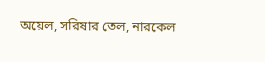অয়েল, সরিষার তেল, নারকেল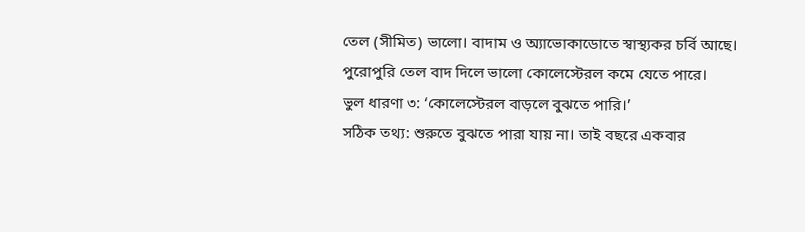তেল (সীমিত) ভালো। বাদাম ও অ্যাভোকাডোতে স্বাস্থ্যকর চর্বি আছে। পুরোপুরি তেল বাদ দিলে ভালো কোলেস্টেরল কমে যেতে পারে।
ভুল ধারণা ৩: ‘কোলেস্টেরল বাড়লে বুঝতে পারি।’
সঠিক তথ্য: শুরুতে বুঝতে পারা যায় না। তাই বছরে একবার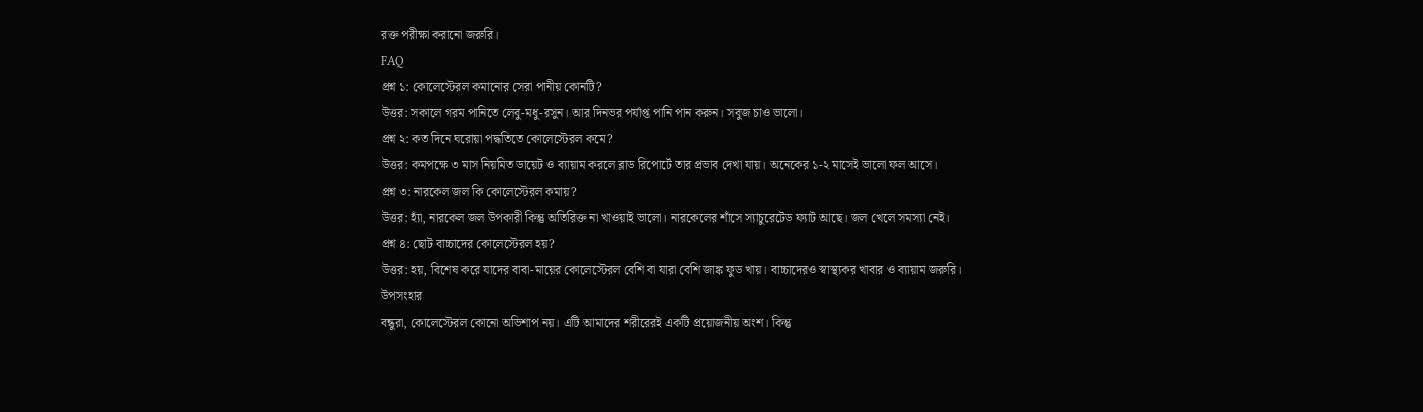রক্ত পরীক্ষা করানো জরুরি।
FAQ
প্রশ্ন ১: কোলেস্টেরল কমানোর সেরা পানীয় কোনটি?
উত্তর: সকালে গরম পানিতে লেবু-মধু-রসুন। আর দিনভর পর্যাপ্ত পানি পান করুন। সবুজ চাও ভালো।
প্রশ্ন ২: কত দিনে ঘরোয়া পদ্ধতিতে কোলেস্টেরল কমে?
উত্তর: কমপক্ষে ৩ মাস নিয়মিত ডায়েট ও ব্যায়াম করলে ব্লাড রিপোর্টে তার প্রভাব দেখা যায়। অনেকের ১-২ মাসেই ভালো ফল আসে।
প্রশ্ন ৩: নারকেল জল কি কোলেস্টেরল কমায়?
উত্তর: হ্যাঁ, নারকেল জল উপকারী কিন্তু অতিরিক্ত না খাওয়াই ভালো। নারকেলের শাঁসে স্যাচুরেটেড ফ্যাট আছে। জল খেলে সমস্যা নেই।
প্রশ্ন ৪: ছোট বাচ্চাদের কোলেস্টেরল হয়?
উত্তর: হয়, বিশেষ করে যাদের বাবা-মায়ের কোলেস্টেরল বেশি বা যারা বেশি জাঙ্ক ফুড খায়। বাচ্চাদেরও স্বাস্থ্যকর খাবার ও ব্যায়াম জরুরি।
উপসংহার
বন্ধুরা, কোলেস্টেরল কোনো অভিশাপ নয়। এটি আমাদের শরীরেরই একটি প্রয়োজনীয় অংশ। কিন্তু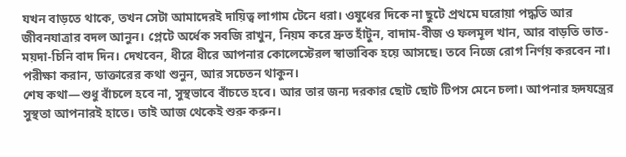যখন বাড়তে থাকে, তখন সেটা আমাদেরই দায়িত্ব লাগাম টেনে ধরা। ওষুধের দিকে না ছুটে প্রথমে ঘরোয়া পদ্ধতি আর জীবনযাত্রার বদল আনুন। প্লেটে অর্ধেক সবজি রাখুন, নিয়ম করে দ্রুত হাঁটুন, বাদাম-বীজ ও ফলমূল খান, আর বাড়তি ভাত-ময়দা-চিনি বাদ দিন। দেখবেন, ধীরে ধীরে আপনার কোলেস্টেরল স্বাভাবিক হয়ে আসছে। তবে নিজে রোগ নির্ণয় করবেন না। পরীক্ষা করান, ডাক্তারের কথা শুনুন, আর সচেতন থাকুন।
শেষ কথা—শুধু বাঁচলে হবে না, সুস্থভাবে বাঁচতে হবে। আর তার জন্য দরকার ছোট ছোট টিপস মেনে চলা। আপনার হৃদযন্ত্রের সুস্থতা আপনারই হাতে। তাই আজ থেকেই শুরু করুন।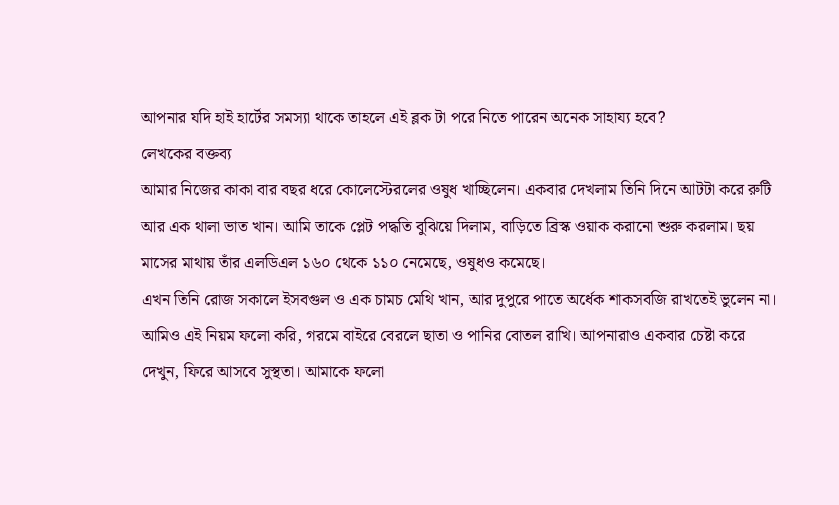আপনার যদি হাই হার্টের সমস্যা থাকে তাহলে এই ব্লক টা পরে নিতে পারেন অনেক সাহায্য হবে?
লেখকের বক্তব্য
আমার নিজের কাকা বার বছর ধরে কোলেস্টেরলের ওষুধ খাচ্ছিলেন। একবার দেখলাম তিনি দিনে আটটা করে রুটি আর এক থালা ভাত খান। আমি তাকে প্লেট পদ্ধতি বুঝিয়ে দিলাম, বাড়িতে ব্রিস্ক ওয়াক করানো শুরু করলাম। ছয় মাসের মাথায় তাঁর এলডিএল ১৬০ থেকে ১১০ নেমেছে, ওষুধও কমেছে।
এখন তিনি রোজ সকালে ইসবগুল ও এক চামচ মেথি খান, আর দুপুরে পাতে অর্ধেক শাকসবজি রাখতেই ভুলেন না। আমিও এই নিয়ম ফলো করি, গরমে বাইরে বেরলে ছাতা ও পানির বোতল রাখি। আপনারাও একবার চেষ্টা করে দেখুন, ফিরে আসবে সুস্থতা। আমাকে ফলো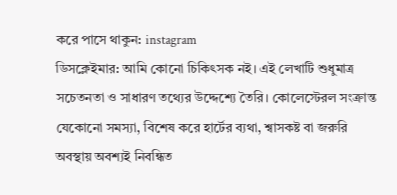করে পাসে থাকুন: instagram
ডিসক্লেইমার: আমি কোনো চিকিৎসক নই। এই লেখাটি শুধুমাত্র সচেতনতা ও সাধারণ তথ্যের উদ্দেশ্যে তৈরি। কোলেস্টেরল সংক্রান্ত যেকোনো সমস্যা, বিশেষ করে হার্টের ব্যথা, শ্বাসকষ্ট বা জরুরি অবস্থায় অবশ্যই নিবন্ধিত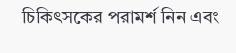চিকিৎসকের পরামর্শ নিন এবং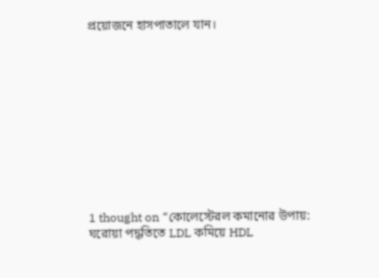প্রয়োজনে হাসপাতালে যান।











1 thought on “কোলেস্টেরল কমানোর উপায়: ঘরোয়া পদ্ধতিতে LDL কমিয়ে HDL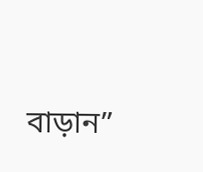বাড়ান”